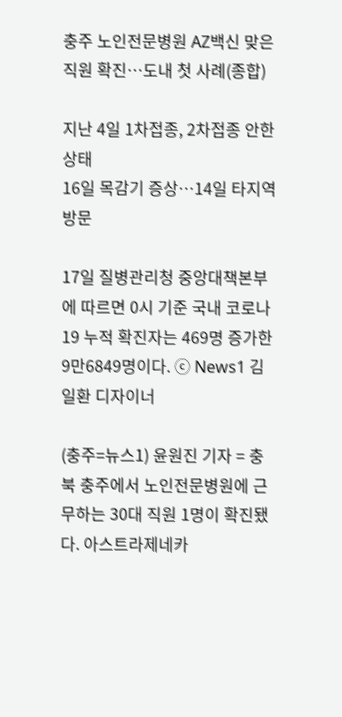충주 노인전문병원 AZ백신 맞은 직원 확진…도내 첫 사례(종합)

지난 4일 1차접종, 2차접종 안한 상태
16일 목감기 증상…14일 타지역 방문

17일 질병관리청 중앙대책본부에 따르면 0시 기준 국내 코로나19 누적 확진자는 469명 증가한 9만6849명이다. ⓒ News1 김일환 디자이너

(충주=뉴스1) 윤원진 기자 = 충북 충주에서 노인전문병원에 근무하는 30대 직원 1명이 확진됐다. 아스트라제네카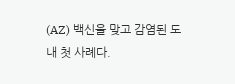(AZ) 백신을 맞고 감염된 도내 첫 사례다.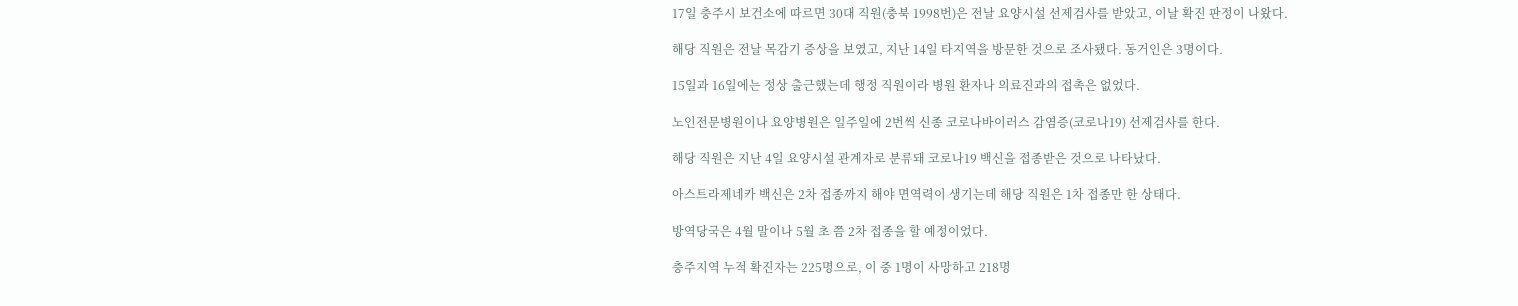17일 충주시 보건소에 따르면 30대 직원(충북 1998번)은 전날 요양시설 선제검사를 받았고, 이날 확진 판정이 나왔다.

해당 직원은 전날 목감기 증상을 보였고, 지난 14일 타지역을 방문한 것으로 조사됐다. 동거인은 3명이다.

15일과 16일에는 정상 출근했는데 행정 직원이라 병원 환자나 의료진과의 접촉은 없었다.

노인전문병원이나 요양병원은 일주일에 2번씩 신종 코로나바이러스 감염증(코로나19) 선제검사를 한다.

해당 직원은 지난 4일 요양시설 관계자로 분류돼 코로나19 백신을 접종받은 것으로 나타났다.

아스트라제네카 백신은 2차 접종까지 해야 면역력이 생기는데 해당 직원은 1차 접종만 한 상태다.

방역당국은 4월 말이나 5월 초 쯤 2차 접종을 할 예정이었다.

충주지역 누적 확진자는 225명으로, 이 중 1명이 사망하고 218명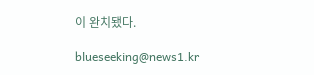이 완치됐다.

blueseeking@news1.kr